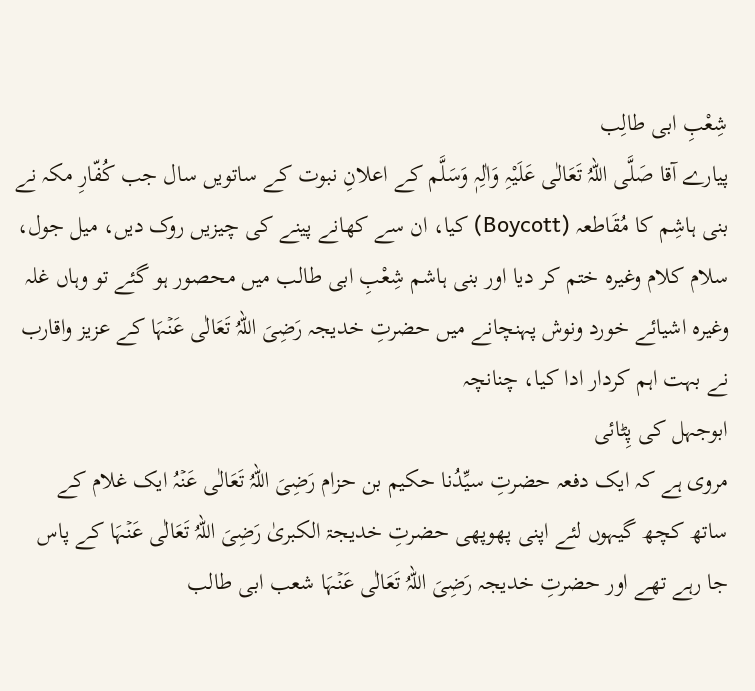شِعْبِ ابی طالِب
پیارے آقا صَلَّی اللہُ تَعَالٰی عَلَیْہِ وَاٰلِہٖ وَسَلَّم کے اعلانِ نبوت کے ساتویں سال جب کُفّارِ مکہ نے بنی ہاشِم کا مُقَاطعہ (Boycott) کیا، ان سے کھانے پینے کی چیزیں روک دیں، میل جول، سلام کلام وغیرہ ختم کر دیا اور بنی ہاشم شِعْبِ ابی طالب میں محصور ہو گئے تو وہاں غلہ وغیرہ اشیائے خورد ونوش پہنچانے میں حضرتِ خدیجہ رَضِیَ اللہُ تَعَالٰی عَنۡہَا کے عزیز واقارب نے بہت اہم کردار ادا کیا، چنانچہ
ابوجہل کی پِٹائی
مروی ہے کہ ایک دفعہ حضرتِ سیِّدُنا حکیم بن حزام رَضِیَ اللہُ تَعَالٰی عَنۡہُ ایک غلام کے ساتھ کچھ گیہوں لئے اپنی پھوپھی حضرتِ خدیجۃ الکبریٰ رَضِیَ اللہُ تَعَالٰی عَنۡہَا کے پاس جا رہے تھے اور حضرتِ خدیجہ رَضِیَ اللہُ تَعَالٰی عَنۡہَا شعب ابی طالب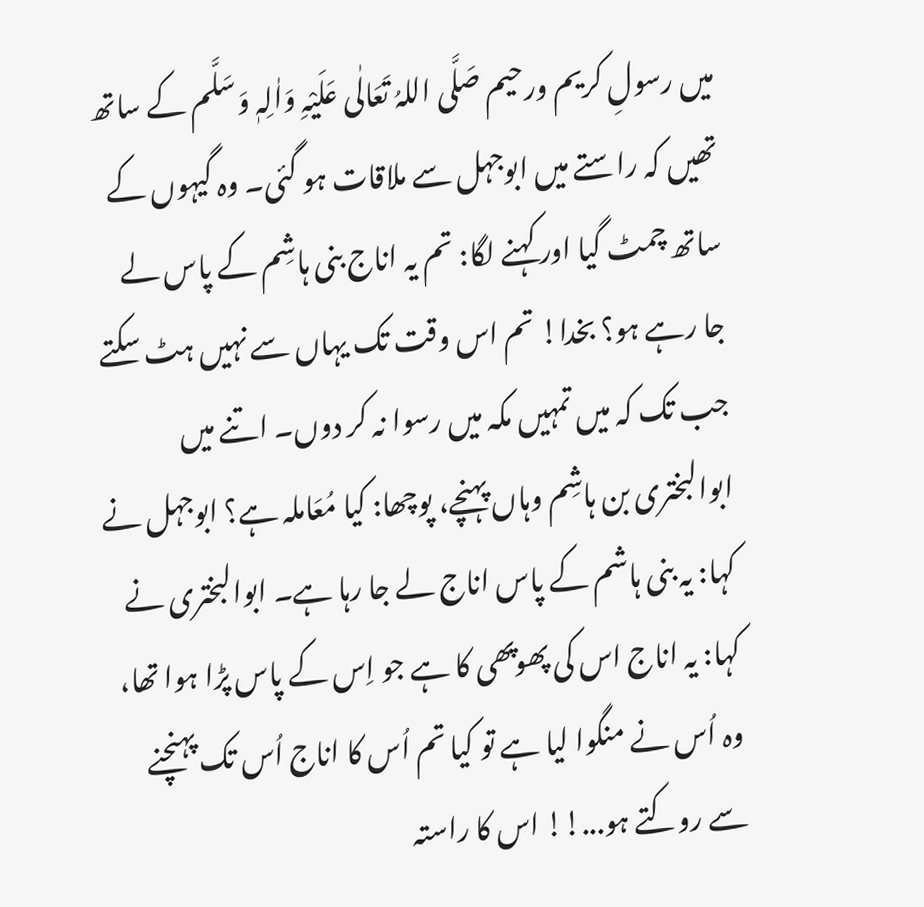میں رسولِ کریم ورحیم صَلَّی اللہُ تَعَالٰی عَلَیْہِ وَاٰلِہٖ وَسَلَّم کے ساتھ تھیں کہ راستے میں ابوجہل سے ملاقات ہو گئی۔ وہ گیہوں کے ساتھ چمٹ گیا اور کہنے لگا: تم یہ اناج بنی ہاشِم کے پاس لے جا رہے ہو؟ بخدا! تم اس وقت تک یہاں سے نہیں ہٹ سکتے جب تک کہ میں تمہیں مکہ میں رسوا نہ کر دوں۔ اتنے میں ابوالبختری بن ہاشِم وہاں پہنچے، پوچھا: کیا مُعَاملہ ہے؟ ابوجہل نے کہا: یہ بنی ہاشم کے پاس اناج لے جا رہا ہے۔ ابوالبختری نے کہا: یہ اناج اس کی پھوپھی کا ہے جو اِس کے پاس پڑا ہوا تھا، وہ اُس نے منگوا لیا ہے تو کیا تم اُس کا اناج اُس تک پہنچنے سے روکتے ہو...!! اس کا راستہ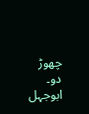چھوڑ دو۔ ابوجہل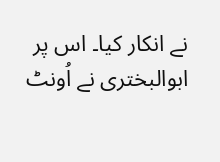نے انکار کیا۔ اس پر ابوالبختری نے اُونٹ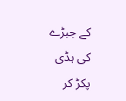کے جبڑے کی ہڈی پکڑ کر